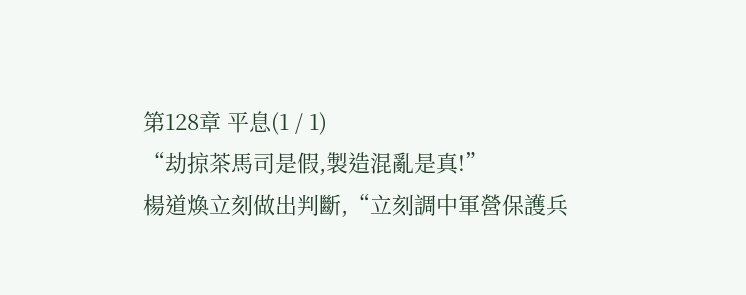第128章 平息(1 / 1)
“劫掠茶馬司是假,製造混亂是真!”
楊道煥立刻做出判斷,“立刻調中軍營保護兵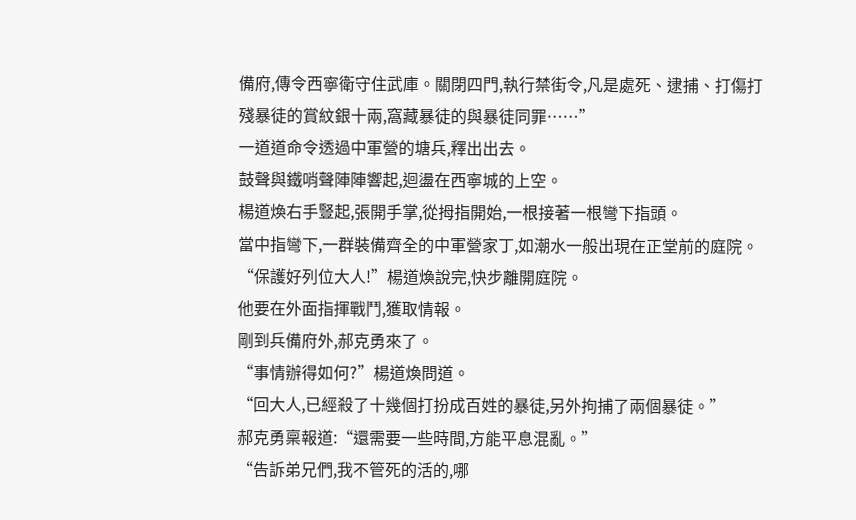備府,傳令西寧衛守住武庫。關閉四門,執行禁街令,凡是處死、逮捕、打傷打殘暴徒的賞紋銀十兩,窩藏暴徒的與暴徒同罪……”
一道道命令透過中軍營的塘兵,釋出出去。
鼓聲與鐵哨聲陣陣響起,迴盪在西寧城的上空。
楊道煥右手豎起,張開手掌,從拇指開始,一根接著一根彎下指頭。
當中指彎下,一群裝備齊全的中軍營家丁,如潮水一般出現在正堂前的庭院。
“保護好列位大人!”楊道煥說完,快步離開庭院。
他要在外面指揮戰鬥,獲取情報。
剛到兵備府外,郝克勇來了。
“事情辦得如何?”楊道煥問道。
“回大人,已經殺了十幾個打扮成百姓的暴徒,另外拘捕了兩個暴徒。”
郝克勇稟報道:“還需要一些時間,方能平息混亂。”
“告訴弟兄們,我不管死的活的,哪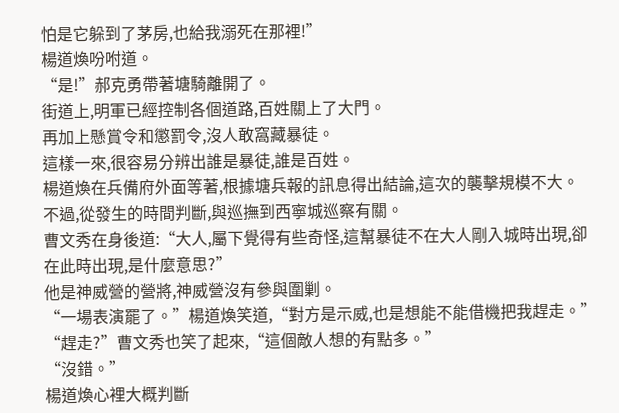怕是它躲到了茅房,也給我溺死在那裡!”
楊道煥吩咐道。
“是!”郝克勇帶著塘騎離開了。
街道上,明軍已經控制各個道路,百姓關上了大門。
再加上懸賞令和懲罰令,沒人敢窩藏暴徒。
這樣一來,很容易分辨出誰是暴徒,誰是百姓。
楊道煥在兵備府外面等著,根據塘兵報的訊息得出結論,這次的襲擊規模不大。
不過,從發生的時間判斷,與巡撫到西寧城巡察有關。
曹文秀在身後道:“大人,屬下覺得有些奇怪,這幫暴徒不在大人剛入城時出現,卻在此時出現,是什麼意思?”
他是神威營的營將,神威營沒有參與圍剿。
“一場表演罷了。”楊道煥笑道,“對方是示威,也是想能不能借機把我趕走。”
“趕走?”曹文秀也笑了起來,“這個敵人想的有點多。”
“沒錯。”
楊道煥心裡大概判斷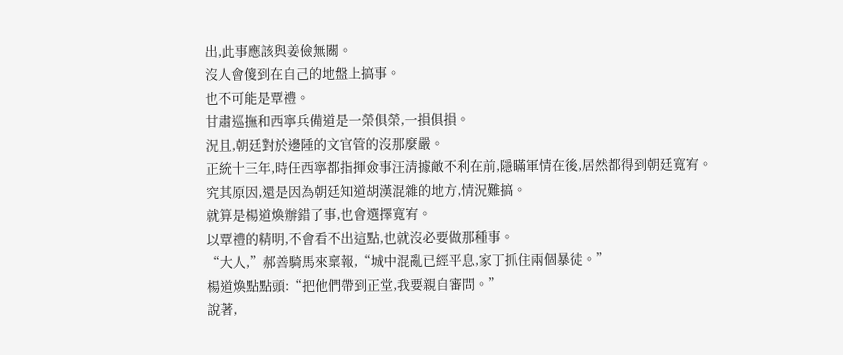出,此事應該與姜儉無關。
沒人會傻到在自己的地盤上搞事。
也不可能是覃禮。
甘肅巡撫和西寧兵備道是一榮俱榮,一損俱損。
況且,朝廷對於邊陲的文官管的沒那麼嚴。
正統十三年,時任西寧都指揮僉事汪清據敵不利在前,隱瞞軍情在後,居然都得到朝廷寬宥。
究其原因,還是因為朝廷知道胡漢混雜的地方,情況難搞。
就算是楊道煥辦錯了事,也會選擇寬宥。
以覃禮的精明,不會看不出這點,也就沒必要做那種事。
“大人,”郝善騎馬來稟報,“城中混亂已經平息,家丁抓住兩個暴徒。”
楊道煥點點頭:“把他們帶到正堂,我要親自審問。”
說著,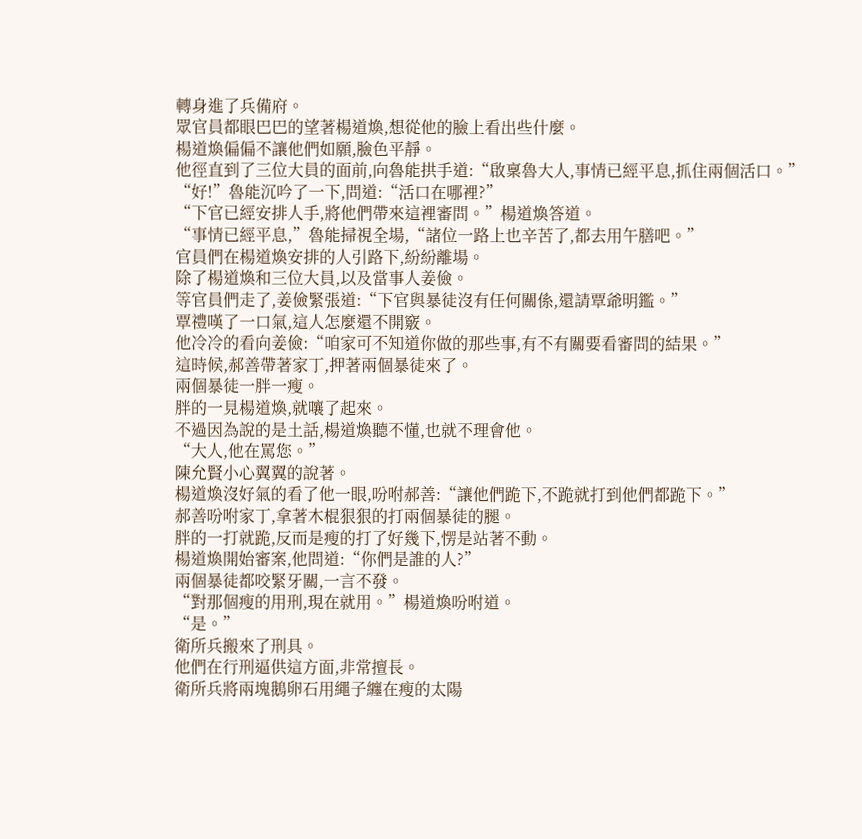轉身進了兵備府。
眾官員都眼巴巴的望著楊道煥,想從他的臉上看出些什麼。
楊道煥偏偏不讓他們如願,臉色平靜。
他徑直到了三位大員的面前,向魯能拱手道:“啟稟魯大人,事情已經平息,抓住兩個活口。”
“好!”魯能沉吟了一下,問道:“活口在哪裡?”
“下官已經安排人手,將他們帶來這裡審問。”楊道煥答道。
“事情已經平息,”魯能掃視全場,“諸位一路上也辛苦了,都去用午膳吧。”
官員們在楊道煥安排的人引路下,紛紛離場。
除了楊道煥和三位大員,以及當事人姜儉。
等官員們走了,姜儉緊張道:“下官與暴徒沒有任何關係,還請覃爺明鑑。”
覃禮嘆了一口氣,這人怎麼還不開竅。
他冷冷的看向姜儉:“咱家可不知道你做的那些事,有不有關要看審問的結果。”
這時候,郝善帶著家丁,押著兩個暴徒來了。
兩個暴徒一胖一瘦。
胖的一見楊道煥,就嚷了起來。
不過因為說的是土話,楊道煥聽不懂,也就不理會他。
“大人,他在罵您。”
陳允賢小心翼翼的說著。
楊道煥沒好氣的看了他一眼,吩咐郝善:“讓他們跪下,不跪就打到他們都跪下。”
郝善吩咐家丁,拿著木棍狠狠的打兩個暴徒的腿。
胖的一打就跪,反而是瘦的打了好幾下,愣是站著不動。
楊道煥開始審案,他問道:“你們是誰的人?”
兩個暴徒都咬緊牙關,一言不發。
“對那個瘦的用刑,現在就用。”楊道煥吩咐道。
“是。”
衛所兵搬來了刑具。
他們在行刑逼供這方面,非常擅長。
衛所兵將兩塊鵝卵石用繩子纏在瘦的太陽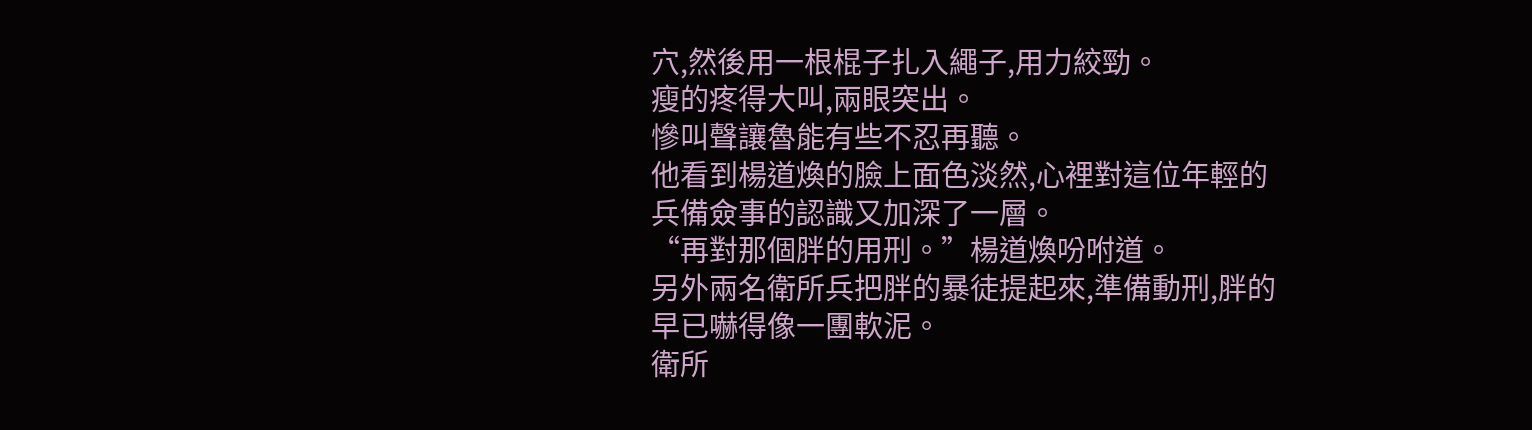穴,然後用一根棍子扎入繩子,用力絞勁。
瘦的疼得大叫,兩眼突出。
慘叫聲讓魯能有些不忍再聽。
他看到楊道煥的臉上面色淡然,心裡對這位年輕的兵備僉事的認識又加深了一層。
“再對那個胖的用刑。”楊道煥吩咐道。
另外兩名衛所兵把胖的暴徒提起來,準備動刑,胖的早已嚇得像一團軟泥。
衛所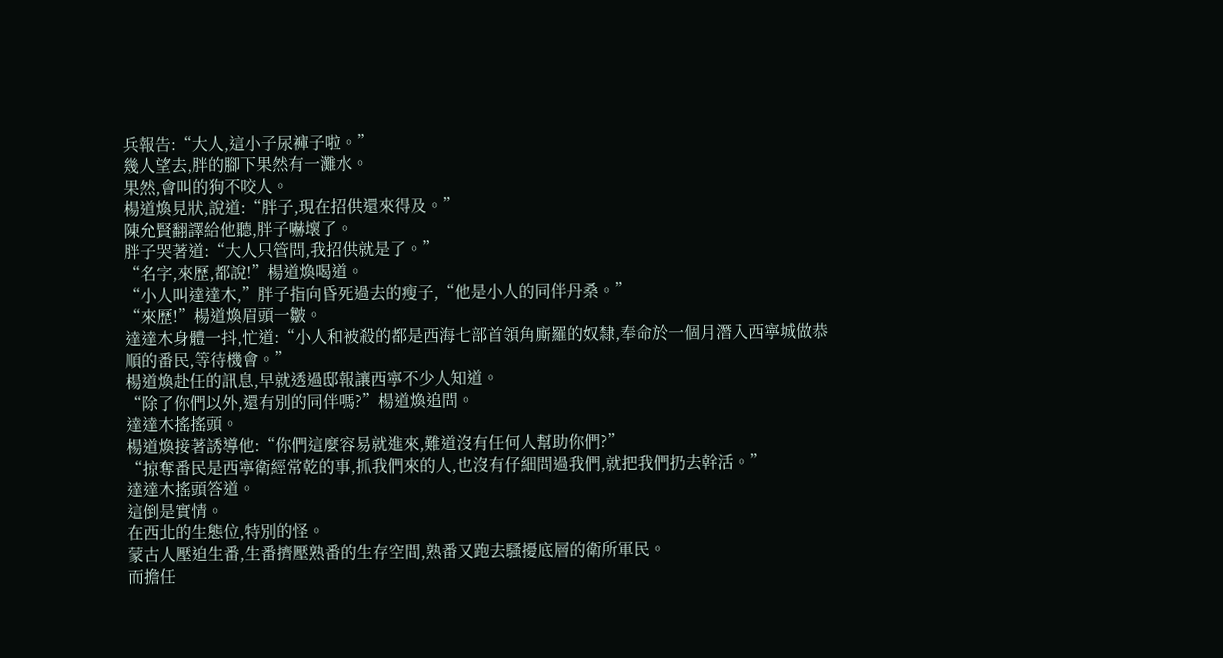兵報告:“大人,這小子尿褲子啦。”
幾人望去,胖的腳下果然有一灘水。
果然,會叫的狗不咬人。
楊道煥見狀,說道:“胖子,現在招供還來得及。”
陳允賢翻譯給他聽,胖子嚇壞了。
胖子哭著道:“大人只管問,我招供就是了。”
“名字,來歷,都說!”楊道煥喝道。
“小人叫達達木,”胖子指向昏死過去的瘦子,“他是小人的同伴丹桑。”
“來歷!”楊道煥眉頭一皺。
達達木身體一抖,忙道:“小人和被殺的都是西海七部首領角廝羅的奴隸,奉命於一個月潛入西寧城做恭順的番民,等待機會。”
楊道煥赴任的訊息,早就透過邸報讓西寧不少人知道。
“除了你們以外,還有別的同伴嗎?”楊道煥追問。
達達木搖搖頭。
楊道煥接著誘導他:“你們這麼容易就進來,難道沒有任何人幫助你們?”
“掠奪番民是西寧衛經常乾的事,抓我們來的人,也沒有仔細問過我們,就把我們扔去幹活。”
達達木搖頭答道。
這倒是實情。
在西北的生態位,特別的怪。
蒙古人壓迫生番,生番擠壓熟番的生存空間,熟番又跑去騷擾底層的衛所軍民。
而擔任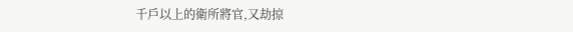千戶以上的衛所將官,又劫掠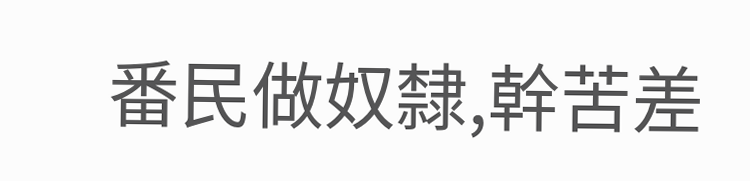番民做奴隸,幹苦差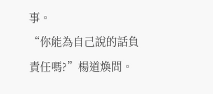事。
“你能為自己說的話負責任嗎?”楊道煥問。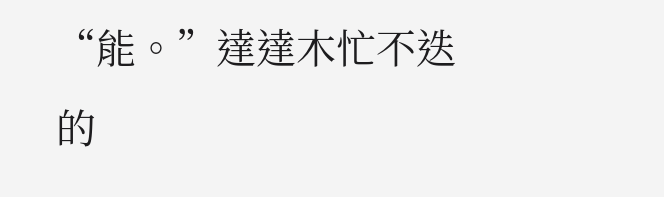“能。”達達木忙不迭的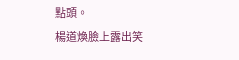點頭。
楊道煥臉上露出笑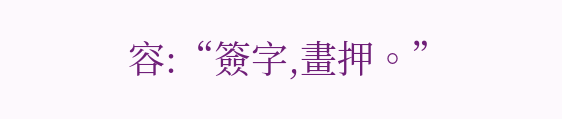容:“簽字,畫押。”